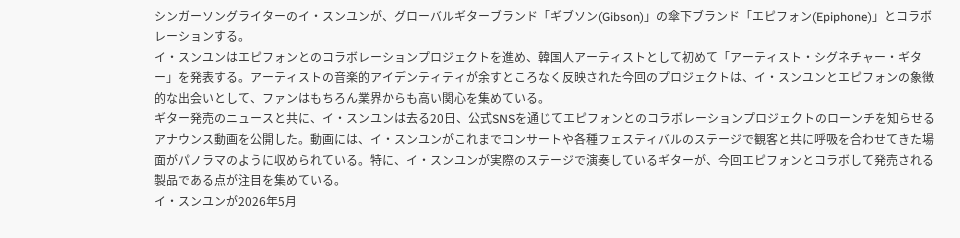シンガーソングライターのイ・スンユンが、グローバルギターブランド「ギブソン(Gibson)」の傘下ブランド「エピフォン(Epiphone)」とコラボレーションする。
イ・スンユンはエピフォンとのコラボレーションプロジェクトを進め、韓国人アーティストとして初めて「アーティスト・シグネチャー・ギター」を発表する。アーティストの音楽的アイデンティティが余すところなく反映された今回のプロジェクトは、イ・スンユンとエピフォンの象徴的な出会いとして、ファンはもちろん業界からも高い関心を集めている。
ギター発売のニュースと共に、イ・スンユンは去る20日、公式SNSを通じてエピフォンとのコラボレーションプロジェクトのローンチを知らせるアナウンス動画を公開した。動画には、イ・スンユンがこれまでコンサートや各種フェスティバルのステージで観客と共に呼吸を合わせてきた場面がパノラマのように収められている。特に、イ・スンユンが実際のステージで演奏しているギターが、今回エピフォンとコラボして発売される製品である点が注目を集めている。
イ・スンユンが2026年5月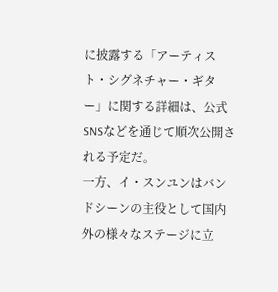に披露する「アーティスト・シグネチャー・ギター」に関する詳細は、公式SNSなどを通じて順次公開される予定だ。
一方、イ・スンユンはバンドシーンの主役として国内外の様々なステージに立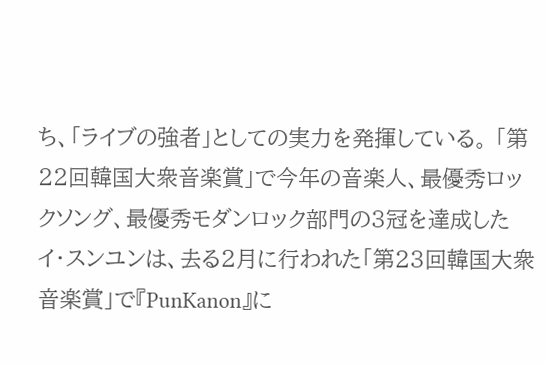ち、「ライブの強者」としての実力を発揮している。 「第22回韓国大衆音楽賞」で今年の音楽人、最優秀ロックソング、最優秀モダンロック部門の3冠を達成したイ・スンユンは、去る2月に行われた「第23回韓国大衆音楽賞」で『PunKanon』に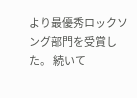より最優秀ロックソング部門を受賞した。 続いて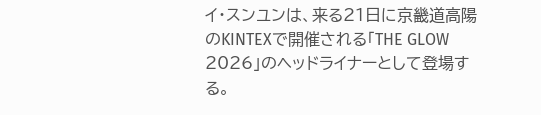イ・スンユンは、来る21日に京畿道高陽のKINTEXで開催される「THE GLOW 2026」のヘッドライナーとして登場する。